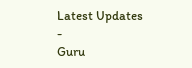Latest Updates
-
Guru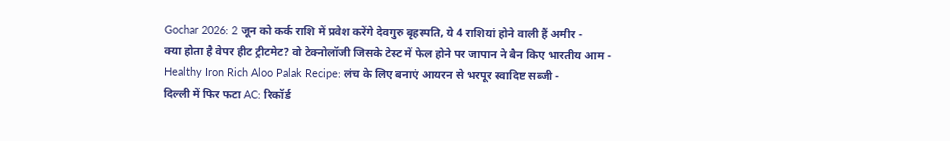Gochar 2026: 2 जून को कर्क राशि में प्रवेश करेंगे देवगुरु बृहस्पति, ये 4 राशियां होने वाली हैं अमीर -
क्या होता है वेपर हीट ट्रीटमेट? वो टेक्नोलॉजी जिसके टेस्ट में फेल होने पर जापान ने बैन किए भारतीय आम -
Healthy Iron Rich Aloo Palak Recipe: लंच के लिए बनाएं आयरन से भरपूर स्वादिष्ट सब्जी -
दिल्ली में फिर फटा AC: रिकॉर्ड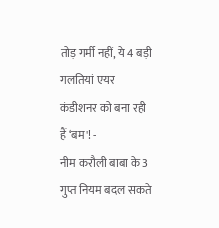तोड़ गर्मी नहीं, ये 4 बड़ी गलतियां एयर कंडीशनर को बना रही हैं ‘बम'! -
नीम करौली बाबा के 3 गुप्त नियम बदल सकते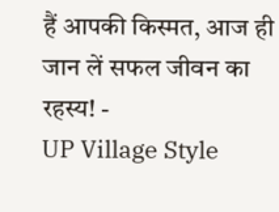हैं आपकी किस्मत, आज ही जान लें सफल जीवन का रहस्य! -
UP Village Style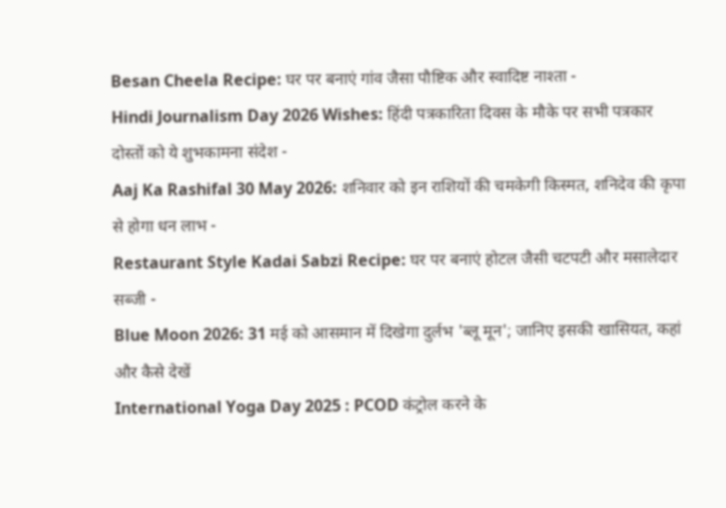Besan Cheela Recipe: घर पर बनाएं गांव जैसा पौष्टिक और स्वादिष्ट नाश्ता -
Hindi Journalism Day 2026 Wishes: हिंदी पत्रकारिता दिवस के मौके पर सभी पत्रकार दोस्तों को ये शुभकामना संदेश -
Aaj Ka Rashifal 30 May 2026: शनिवार को इन राशियों की चमकेगी किस्मत, शनिदेव की कृपा से होगा धन लाभ -
Restaurant Style Kadai Sabzi Recipe: घर पर बनाएं होटल जैसी चटपटी और मसालेदार सब्जी -
Blue Moon 2026: 31 मई को आसमान में दिखेगा दुर्लभ 'ब्लू मून'; जानिए इसकी खासियत, कहां और कैसे देखें
International Yoga Day 2025 : PCOD कंट्रोल करने के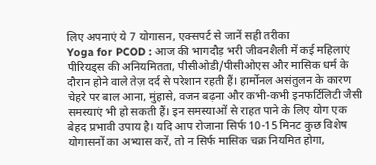लिए अपनाएं ये 7 योगासन, एक्सपर्ट से जानें सही तरीका
Yoga for PCOD : आज की भागदौड़ भरी जीवनशैली में कई महिलाएं पीरियड्स की अनियमितता, पीसीओडी/पीसीओएस और मासिक धर्म के दौरान होने वाले तेज़ दर्द से परेशान रहती हैं। हार्मोनल असंतुलन के कारण चेहरे पर बाल आना, मुंहासे, वजन बढ़ना और कभी-कभी इनफर्टिलिटी जैसी समस्याएं भी हो सकती हैं। इन समस्याओं से राहत पाने के लिए योग एक बेहद प्रभावी उपाय है। यदि आप रोजाना सिर्फ 10-15 मिनट कुछ विशेष योगासनों का अभ्यास करें, तो न सिर्फ मासिक चक्र नियमित होगा,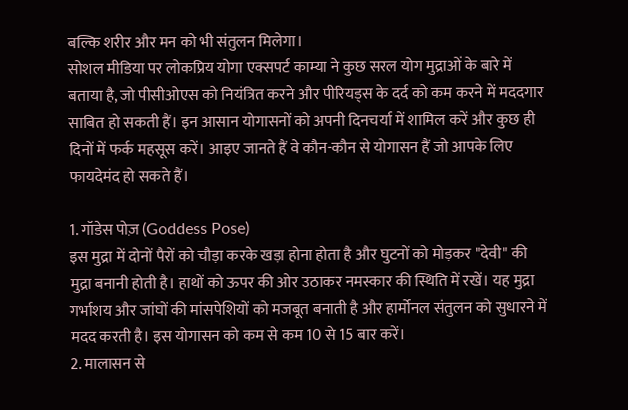बल्कि शरीर और मन को भी संतुलन मिलेगा।
सोशल मीडिया पर लोकप्रिय योगा एक्सपर्ट काम्या ने कुछ सरल योग मुद्राओं के बारे में बताया है, जो पीसीओएस को नियंत्रित करने और पीरियड्स के दर्द को कम करने में मददगार साबित हो सकती हैं। इन आसान योगासनों को अपनी दिनचर्या में शामिल करें और कुछ ही दिनों में फर्क महसूस करें। आइए जानते हैं वे कौन-कौन से योगासन हैं जो आपके लिए फायदेमंद हो सकते हैं।

1. गॉडेस पोज़ (Goddess Pose)
इस मुद्रा में दोनों पैरों को चौड़ा करके खड़ा होना होता है और घुटनों को मोड़कर "देवी" की मुद्रा बनानी होती है। हाथों को ऊपर की ओर उठाकर नमस्कार की स्थिति में रखें। यह मुद्रा गर्भाशय और जांघों की मांसपेशियों को मजबूत बनाती है और हार्मोनल संतुलन को सुधारने में मदद करती है। इस योगासन को कम से कम 10 से 15 बार करें।
2. मालासन से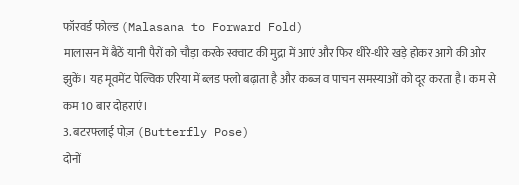फॉरवर्ड फोल्ड (Malasana to Forward Fold)
मालासन में बैठें यानी पैरों को चौड़ा करके स्क्वाट की मुद्रा में आएं और फिर धीरे-धीरे खड़े होकर आगे की ओर झुकें। यह मूवमेंट पेल्विक एरिया में ब्लड फ्लो बढ़ाता है और कब्ज व पाचन समस्याओं को दूर करता है। कम से कम 10 बार दोहराएं।
3. बटरफ्लाई पोज़ (Butterfly Pose)
दोनों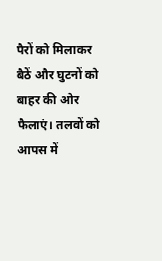पैरों को मिलाकर बैठें और घुटनों को बाहर की ओर फैलाएं। तलवों को आपस में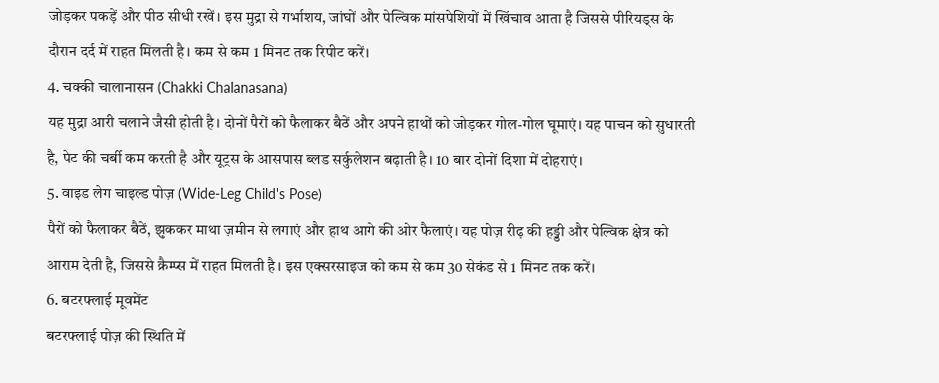जोड़कर पकड़ें और पीठ सीधी रखें। इस मुद्रा से गर्भाशय, जांघों और पेल्विक मांसपेशियों में खिंचाव आता है जिससे पीरियड्स के दौरान दर्द में राहत मिलती है। कम से कम 1 मिनट तक रिपीट करें।
4. चक्की चालानासन (Chakki Chalanasana)
यह मुद्रा आरी चलाने जैसी होती है। दोनों पैरों को फैलाकर बैठें और अपने हाथों को जोड़कर गोल-गोल घूमाएं। यह पाचन को सुधारती है, पेट की चर्बी कम करती है और यूट्रस के आसपास ब्लड सर्कुलेशन बढ़ाती है। 10 बार दोनों दिशा में दोहराएं।
5. वाइड लेग चाइल्ड पोज़ (Wide-Leg Child's Pose)
पैरों को फैलाकर बैठें, झुककर माथा ज़मीन से लगाएं और हाथ आगे की ओर फैलाएं। यह पोज़ रीढ़ की हड्डी और पेल्विक क्षेत्र को आराम देती है, जिससे क्रैम्प्स में राहत मिलती है। इस एक्सरसाइज को कम से कम 30 सेकंड से 1 मिनट तक करें।
6. बटरफ्लाई मूवमेंट
बटरफ्लाई पोज़ की स्थिति में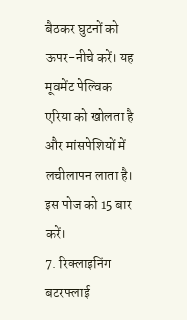बैठकर घुटनों को ऊपर-नीचे करें। यह मूवमेंट पेल्विक एरिया को खोलता है और मांसपेशियों में लचीलापन लाता है। इस पोज को 15 बार करें।
7. रिक्लाइनिंग बटरफ्लाई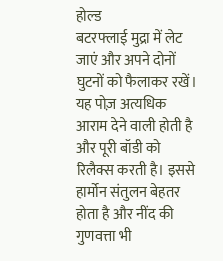होल्ड
बटरफ्लाई मुद्रा में लेट जाएं और अपने दोनों घुटनों को फैलाकर रखें। यह पोज़ अत्यधिक आराम देने वाली होती है और पूरी बॉडी को रिलैक्स करती है। इससे हार्मोन संतुलन बेहतर होता है और नींद की गुणवत्ता भी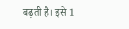बढ़ती है। इसे 1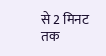से 2 मिनट तक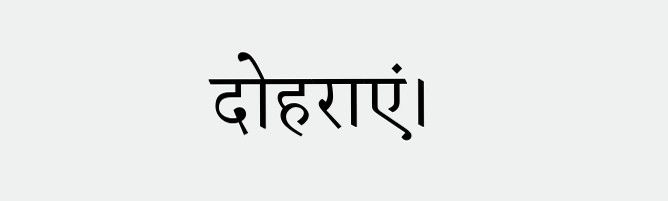दोहराएं।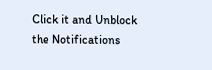Click it and Unblock the Notifications